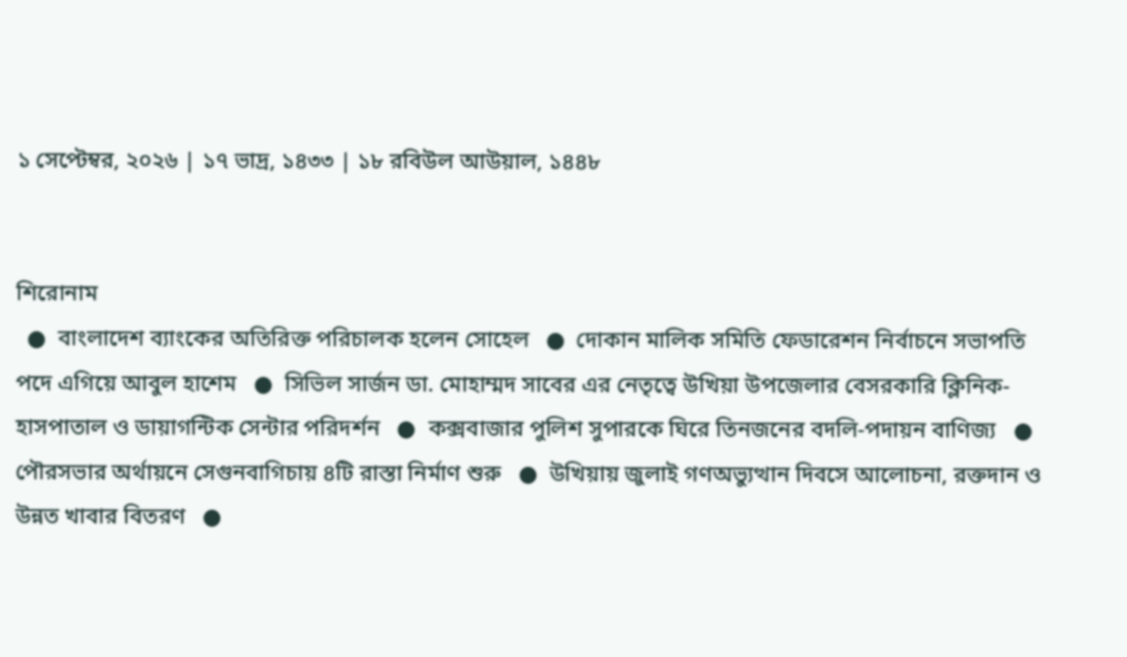১ সেপ্টেম্বর, ২০২৬ | ১৭ ভাদ্র, ১৪৩৩ | ১৮ রবিউল আউয়াল, ১৪৪৮


শিরোনাম
  ●  বাংলাদেশ ব্যাংকের অতিরিক্ত পরিচালক হলেন সোহেল   ●  দোকান মালিক সমিতি ফেডারেশন নির্বাচনে সভাপতি পদে এগিয়ে আবুল হাশেম   ●  সিভিল সার্জন ডা. মোহাম্মদ সাবের এর নেতৃত্বে উখিয়া উপজেলার বেসরকারি ক্লিনিক-হাসপাতাল ও ডায়াগন্টিক সেন্টার পরিদর্শন   ●  কক্সবাজার পুলিশ সুপারকে ঘিরে তিনজনের বদলি-পদায়ন বাণিজ্য   ●  পৌরসভার অর্থায়নে সেগুনবাগিচায় ৪টি রাস্তা নির্মাণ শুরু   ●  উখিয়ায় জুলাই গণঅভ্যুত্থান দিবসে আলোচনা, রক্তদান ও উন্নত খাবার বিতরণ   ●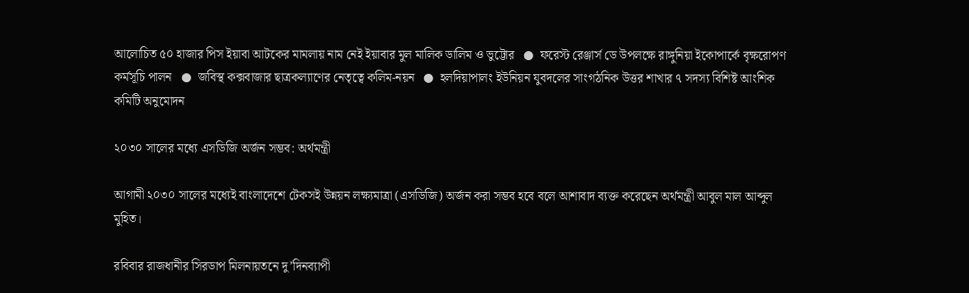আলোচিত ৫০ হাজার পিস ইয়াবা আটকের মামলায় নাম নেই ইয়াবার মুল মালিক ডালিম ও ভুট্টোর   ●  ফরেস্ট রেঞ্জার্স ডে উপলক্ষে রাঙ্গুনিয়া ইকোপার্কে বৃক্ষরোপণ কর্মসূচি পালন   ●  জবিস্থ কক্সবাজার ছাত্রকল্যাণের নেতৃত্বে কলিম-নয়ন   ●  হলদিয়াপালং ইউনিয়ন যুবদলের সাংগঠনিক উত্তর শাখার ৭ সদস্য বিশিষ্ট আংশিক কমিটি অনুমোদন

২০৩০ সালের মধ্যে এসডিজি অর্জন সম্ভব: অর্থমন্ত্রী

আগামী ২০৩০ সালের মধ্যেই বাংলাদেশে টেকসই উন্নয়ন লক্ষ্যমাত্রা (এসডিজি) অর্জন করা সম্ভব হবে বলে আশাবাদ ব্যক্ত করেছেন অর্থমন্ত্রী আবুল মাল আব্দুল মুহিত।

রবিবার রাজধানীর সিরডাপ মিলনায়তনে দু’দিনব্যাপী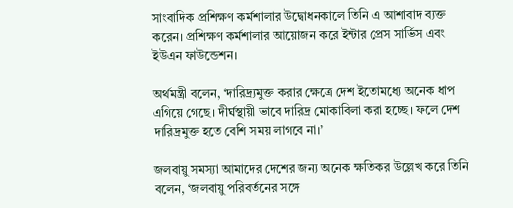সাংবাদিক প্রশিক্ষণ কর্মশালার উদ্বোধনকালে তিনি এ আশাবাদ ব্যক্ত করেন। প্রশিক্ষণ কর্মশালার আয়োজন করে ইন্টার প্রেস সার্ভিস এবং ইউএন ফাউন্ডেশন।

অর্থমন্ত্রী বলেন, ‘দারিদ্র্যমুক্ত করার ক্ষেত্রে দেশ ইতোমধ্যে অনেক ধাপ এগিয়ে গেছে। দীর্ঘস্থায়ী ভাবে দারিদ্র মোকাবিলা করা হচ্ছে। ফলে দেশ দারিদ্রমুক্ত হতে বেশি সময় লাগবে না।’

জলবায়ু সমস্যা আমাদের দেশের জন্য অনেক ক্ষতিকর উল্লেখ করে তিনি বলেন, ‘জলবায়ু পরিবর্তনের সঙ্গে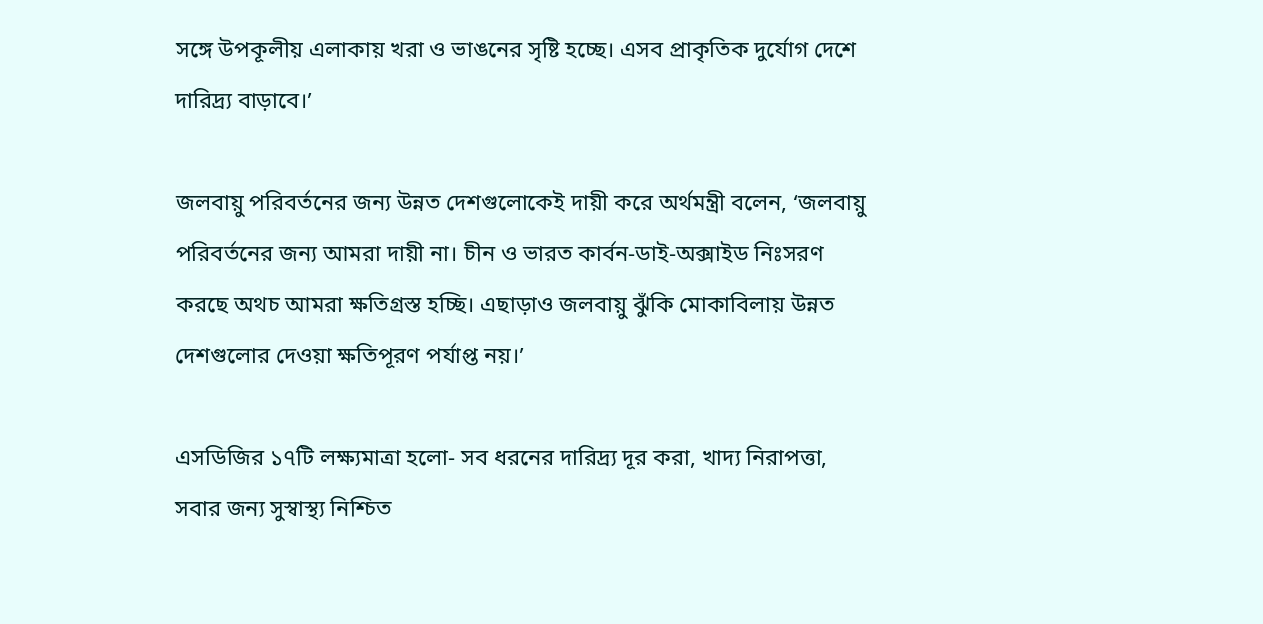সঙ্গে উপকূলীয় এলাকায় খরা ও ভাঙনের সৃষ্টি হচ্ছে। এসব প্রাকৃতিক দুর্যোগ দেশে দারিদ্র্য বাড়াবে।’

জলবায়ু পরিবর্তনের জন্য উন্নত দেশগুলোকেই দায়ী করে অর্থমন্ত্রী বলেন, ‘জলবায়ু পরিবর্তনের জন্য আমরা দায়ী না। চীন ও ভারত কার্বন-ডাই-অক্সাইড নিঃসরণ করছে অথচ আমরা ক্ষতিগ্রস্ত হচ্ছি। এছাড়াও জলবায়ু ঝুঁকি মোকাবিলায় উন্নত দেশগুলোর দেওয়া ক্ষতিপূরণ পর্যাপ্ত নয়।’

এসডিজির ১৭টি লক্ষ্যমাত্রা হলো- সব ধরনের দারিদ্র্য দূর করা, খাদ্য নিরাপত্তা, সবার জন্য সুস্বাস্থ্য নিশ্চিত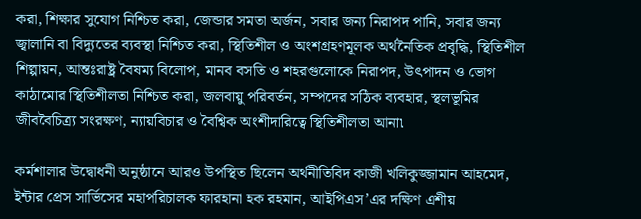করা, শিক্ষার সুযোগ নিশ্চিত করা, জেন্ডার সমতা অর্জন, সবার জন্য নিরাপদ পানি, সবার জন্য জ্বালানি বা বিদ্যুতের ব্যবস্থা নিশ্চিত করা, স্থিতিশীল ও অংশগ্রহণমূলক অর্থনৈতিক প্রবৃদ্ধি, স্থিতিশীল শিল্পায়ন, আন্তঃরাষ্ট্র বৈষম্য বিলোপ, মানব বসতি ও শহরগুলোকে নিরাপদ, উৎপাদন ও ভোগ কাঠামোর স্থিতিশীলতা নিশ্চিত করা, জলবায়ু পরিবর্তন, সম্পদের সঠিক ব্যবহার, স্থলভূমির জীববৈচিত্র্য সংরক্ষণ, ন্যায়বিচার ও বৈশ্বিক অংশীদারিত্বে স্থিতিশীলতা আনা৷

কর্মশালার উদ্বোধনী অনুষ্ঠানে আরও উপস্থিত ছিলেন অর্থনীতিবিদ কাজী খলিকুজ্জামান আহমেদ, ইন্টার প্রেস সার্ভিসের মহাপরিচালক ফারহানা হক রহমান, আইপিএস’এর দক্ষিণ এশীয়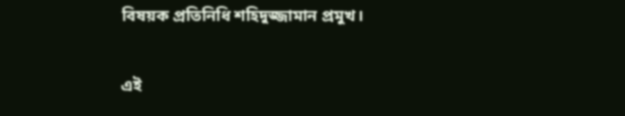বিষয়ক প্রতিনিধি শহিদুজ্জামান প্রমুখ।

এই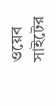ওয়েব সাইটের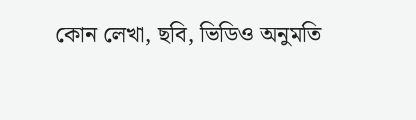কোন লেখা, ছবি, ভিডিও অনুমতি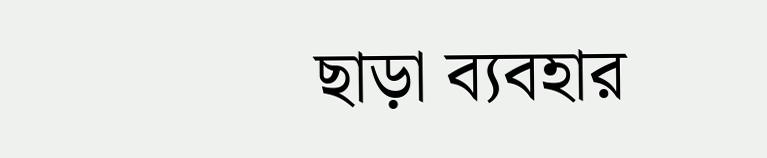ছাড়া ব্যবহার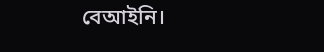বেআইনি।